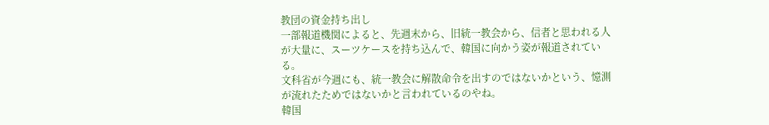教団の資金持ち出し
一部報道機関によると、先週末から、旧統一教会から、信者と思われる人が大量に、スーツケースを持ち込んで、韓国に向かう姿が報道されている。
文科省が今週にも、統一教会に解散命令を出すのではないかという、憶測が流れたためではないかと言われているのやね。
韓国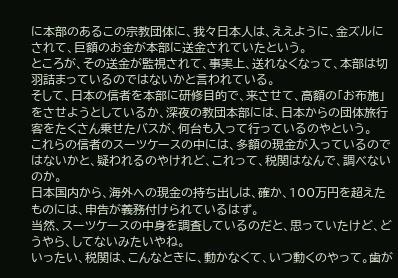に本部のあるこの宗教団体に、我々日本人は、ええように、金ズルにされて、巨額のお金が本部に送金されていたという。
ところが、その送金が監視されて、事実上、送れなくなって、本部は切羽詰まっているのではないかと言われている。
そして、日本の信者を本部に研修目的で、来させて、高額の「お布施」をさせようとしているか、深夜の教団本部には、日本からの団体旅行客をたくさん乗せたバスが、何台も入って行っているのやという。
これらの信者のスーツケースの中には、多額の現金が入っているのではないかと、疑われるのやけれど、これって、税関はなんで、調べないのか。
日本国内から、海外への現金の持ち出しは、確か、100万円を超えたものには、申告が義務付けられているはず。
当然、スーツケースの中身を調査しているのだと、思っていたけど、どうやら、してないみたいやね。
いったい、税関は、こんなときに、動かなくて、いつ動くのやって。歯が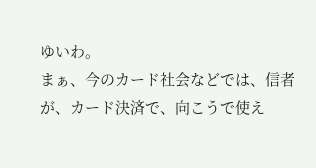ゆいわ。
まぁ、今のカード社会などでは、信者が、カード決済で、向こうで使え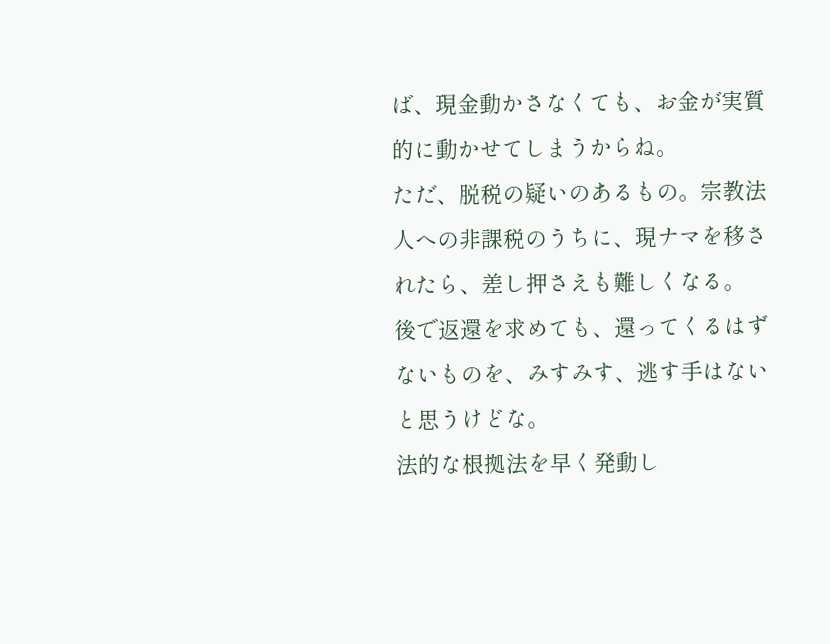ば、現金動かさなくても、お金が実質的に動かせてしまうからね。
ただ、脱税の疑いのあるもの。宗教法人への非課税のうちに、現ナマを移されたら、差し押さえも難しくなる。
後で返還を求めても、還ってくるはずないものを、みすみす、逃す手はないと思うけどな。
法的な根拠法を早く発動し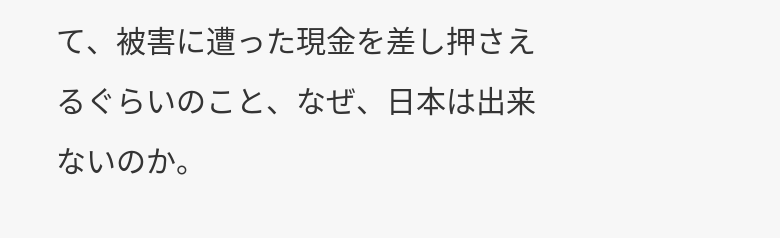て、被害に遭った現金を差し押さえるぐらいのこと、なぜ、日本は出来ないのか。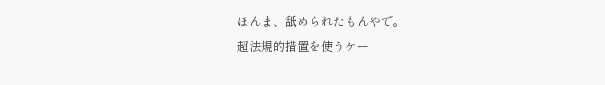ほんま、舐められたもんやで。
超法規的措置を使うケー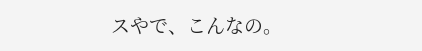スやで、こんなの。